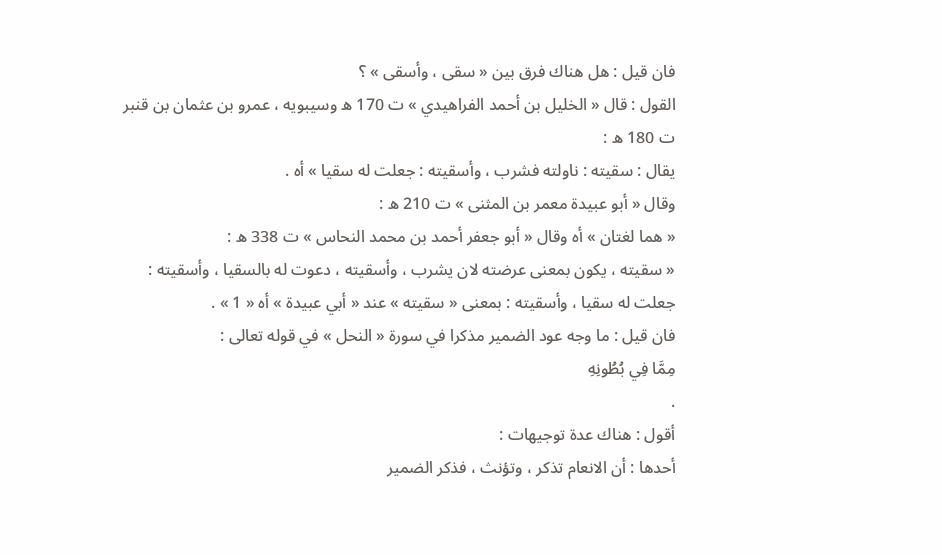فان قيل : هل هناك فرق بين « سقى ، وأسقى » ؟
القول : قال « الخليل بن أحمد الفراهيدي » ت 170 ه وسيبويه ، عمرو بن عثمان بن قنبر ت 180 ه :
يقال : سقيته : ناولته فشرب ، وأسقيته : جعلت له سقيا » أه .
وقال « أبو عبيدة معمر بن المثنى » ت 210 ه :
« هما لغتان » أه وقال « أبو جعفر أحمد بن محمد النحاس » ت 338 ه :
« سقيته ، يكون بمعنى عرضته لان يشرب ، وأسقيته ، دعوت له بالسقيا ، وأسقيته : جعلت له سقيا ، وأسقيته : بمعنى « سقيته » عند « أبي عبيدة » أه « 1 » .
فان قيل : ما وجه عود الضمير مذكرا في سورة « النحل » في قوله تعالى :
مِمَّا فِي بُطُونِهِ
.
أقول : هناك عدة توجيهات :
أحدها : أن الانعام تذكر ، وتؤنث ، فذكر الضمير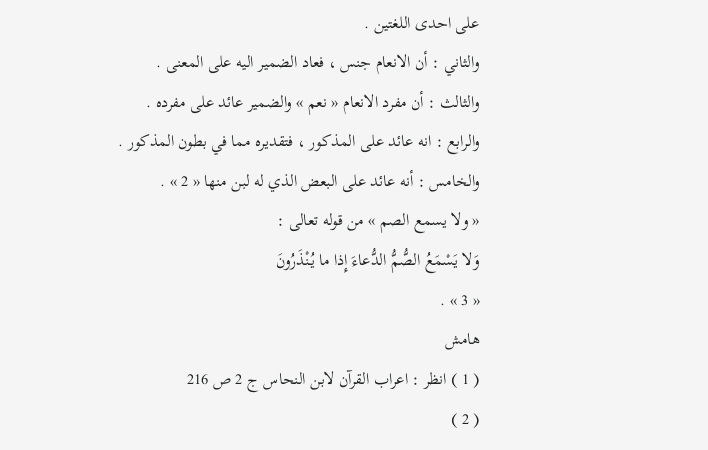على احدى اللغتين .
والثاني : أن الانعام جنس ، فعاد الضمير اليه على المعنى .
والثالث : أن مفرد الانعام « نعم » والضمير عائد على مفرده .
والرابع : انه عائد على المذكور ، فتقديره مما في بطون المذكور .
والخامس : أنه عائد على البعض الذي له لبن منها « 2 » .
« ولا يسمع الصم » من قوله تعالى :
وَلا يَسْمَعُ الصُّمُّ الدُّعاءَ إِذا ما يُنْذَرُونَ
« 3 » .
هامش
( 1 ) انظر : اعراب القرآن لابن النحاس ج 2 ص 216
( 2 )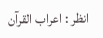انظر : اعراب القرآن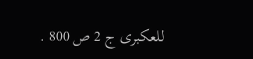للعكبرى ج 2 ص 800 .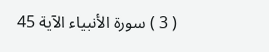( 3 ) سورة الأنبياء الآية 45